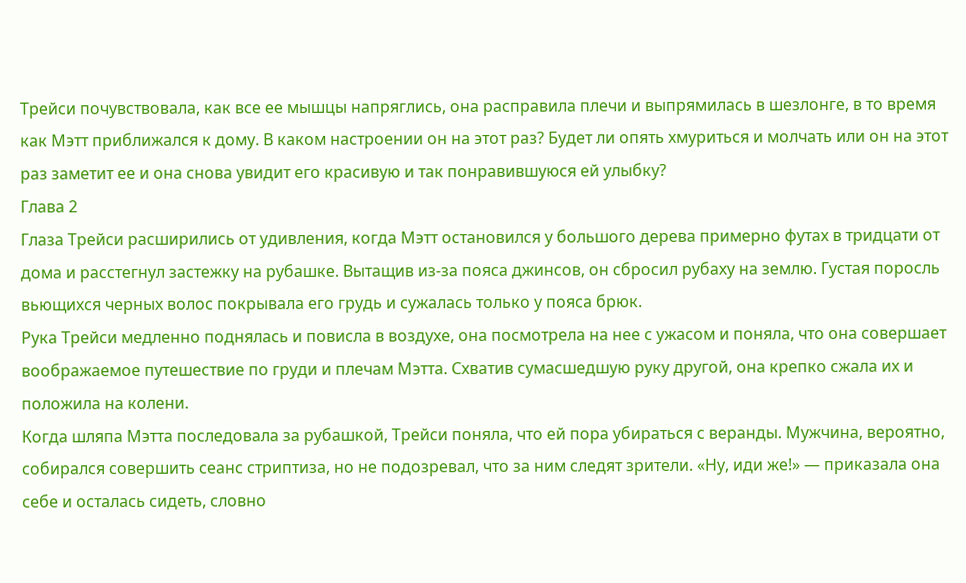Трейси почувствовала, как все ее мышцы напряглись, она расправила плечи и выпрямилась в шезлонге, в то время как Мэтт приближался к дому. В каком настроении он на этот раз? Будет ли опять хмуриться и молчать или он на этот раз заметит ее и она снова увидит его красивую и так понравившуюся ей улыбку?
Глава 2
Глаза Трейси расширились от удивления, когда Мэтт остановился у большого дерева примерно футах в тридцати от дома и расстегнул застежку на рубашке. Вытащив из-за пояса джинсов, он сбросил рубаху на землю. Густая поросль вьющихся черных волос покрывала его грудь и сужалась только у пояса брюк.
Рука Трейси медленно поднялась и повисла в воздухе, она посмотрела на нее с ужасом и поняла, что она совершает воображаемое путешествие по груди и плечам Мэтта. Схватив сумасшедшую руку другой, она крепко сжала их и положила на колени.
Когда шляпа Мэтта последовала за рубашкой, Трейси поняла, что ей пора убираться с веранды. Мужчина, вероятно, собирался совершить сеанс стриптиза, но не подозревал, что за ним следят зрители. «Ну, иди же!» — приказала она себе и осталась сидеть, словно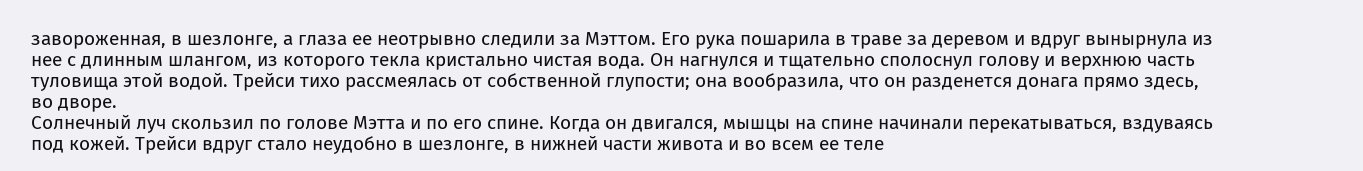завороженная, в шезлонге, а глаза ее неотрывно следили за Мэттом. Его рука пошарила в траве за деревом и вдруг вынырнула из нее с длинным шлангом, из которого текла кристально чистая вода. Он нагнулся и тщательно сполоснул голову и верхнюю часть туловища этой водой. Трейси тихо рассмеялась от собственной глупости; она вообразила, что он разденется донага прямо здесь, во дворе.
Солнечный луч скользил по голове Мэтта и по его спине. Когда он двигался, мышцы на спине начинали перекатываться, вздуваясь под кожей. Трейси вдруг стало неудобно в шезлонге, в нижней части живота и во всем ее теле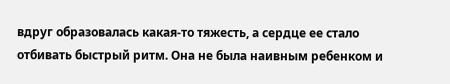вдруг образовалась какая-то тяжесть, а сердце ее стало отбивать быстрый ритм. Она не была наивным ребенком и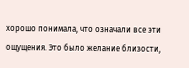хорошо понимала, что означали все эти ощущения. Это было желание близости,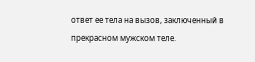ответ ее тела на вызов, заключенный в прекрасном мужском теле.